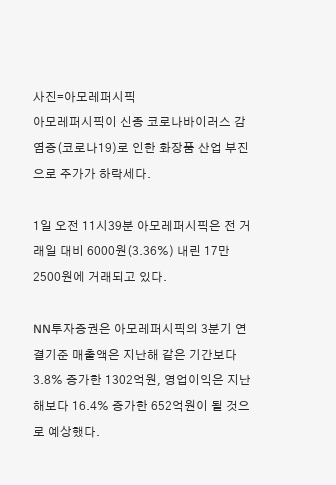사진=아모레퍼시픽
아모레퍼시픽이 신종 코로나바이러스 감염증(코로나19)로 인한 화장품 산업 부진으로 주가가 하락세다.

1일 오전 11시39분 아모레퍼시픽은 전 거래일 대비 6000원(3.36%) 내린 17만2500원에 거래되고 있다.

NN투자증권은 아모레퍼시픽의 3분기 연결기준 매출액은 지난해 같은 기간보다 3.8% 증가한 1302억원, 영업이익은 지난해보다 16.4% 증가한 652억원이 될 것으로 예상했다.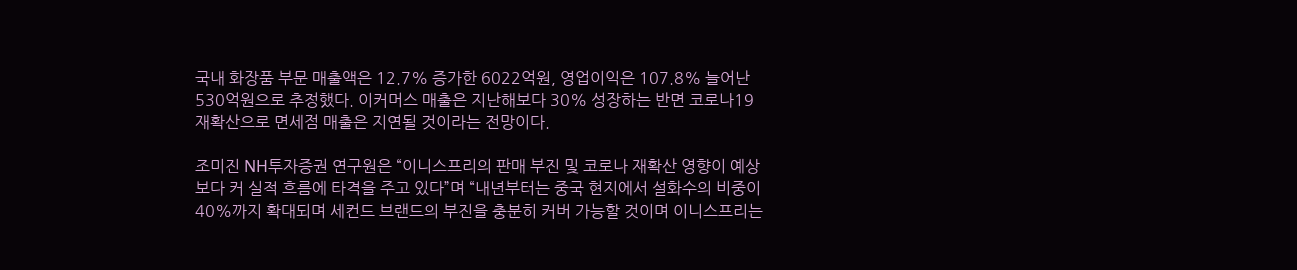국내 화장품 부문 매출액은 12.7% 증가한 6022억원, 영업이익은 107.8% 늘어난 530억원으로 추정했다. 이커머스 매출은 지난해보다 30% 성장하는 반면 코로나19 재확산으로 면세점 매출은 지연될 것이라는 전망이다.

조미진 NH투자증권 연구원은 “이니스프리의 판매 부진 및 코로나 재확산 영향이 예상보다 커 실적 흐름에 타격을 주고 있다”며 “내년부터는 중국 현지에서 설화수의 비중이 40%까지 확대되며 세컨드 브랜드의 부진을 충분히 커버 가능할 것이며 이니스프리는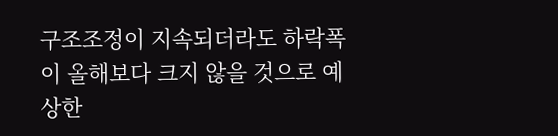구조조정이 지속되더라도 하락폭이 올해보다 크지 않을 것으로 예상한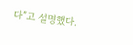다”고 설명했다.